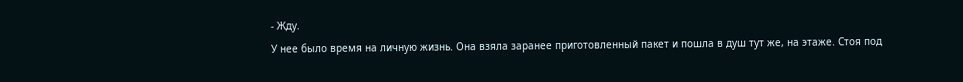- Жду.
У нее было время на личную жизнь. Она взяла заранее приготовленный пакет и пошла в душ тут же, на этаже. Стоя под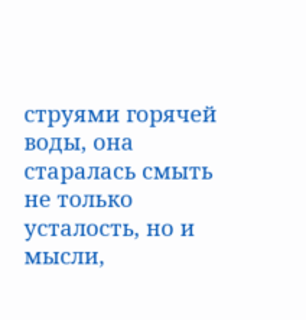струями горячей воды, она старалась смыть не только усталость, но и мысли,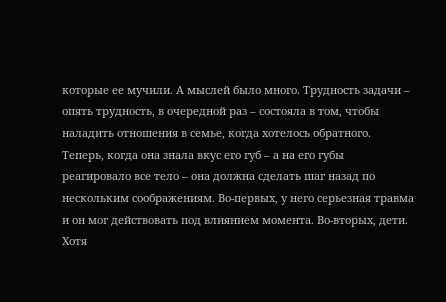которые ее мучили. А мыслей было много. Трудность задачи – опять трудность, в очередной раз – состояла в том, чтобы наладить отношения в семье, когда хотелось обратного. Теперь, когда она знала вкус его губ – а на его губы реагировало все тело – она должна сделать шаг назад по нескольким соображениям. Во-первых, у него серьезная травма и он мог действовать под влиянием момента. Во-вторых, дети. Хотя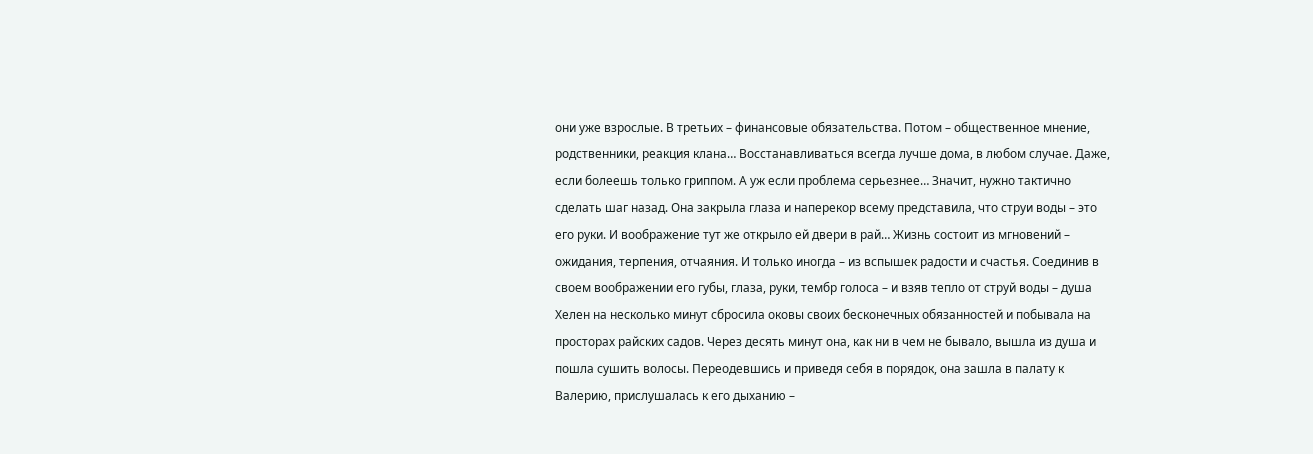они уже взрослые. В третьих – финансовые обязательства. Потом – общественное мнение, родственники, реакция клана… Восстанавливаться всегда лучше дома, в любом случае. Даже, если болеешь только гриппом. А уж если проблема серьезнее… Значит, нужно тактично сделать шаг назад. Она закрыла глаза и наперекор всему представила, что струи воды – это его руки. И воображение тут же открыло ей двери в рай… Жизнь состоит из мгновений – ожидания, терпения, отчаяния. И только иногда – из вспышек радости и счастья. Соединив в своем воображении его губы, глаза, руки, тембр голоса – и взяв тепло от струй воды – душа Хелен на несколько минут сбросила оковы своих бесконечных обязанностей и побывала на просторах райских садов. Через десять минут она, как ни в чем не бывало, вышла из душа и пошла сушить волосы. Переодевшись и приведя себя в порядок, она зашла в палату к Валерию, прислушалась к его дыханию –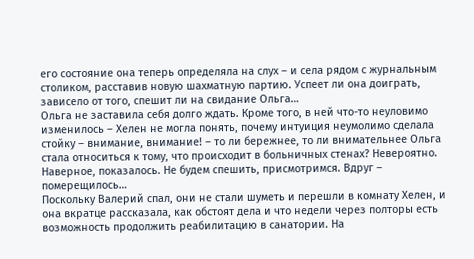его состояние она теперь определяла на слух – и села рядом с журнальным столиком, расставив новую шахматную партию. Успеет ли она доиграть, зависело от того, спешит ли на свидание Ольга…
Ольга не заставила себя долго ждать. Кроме того, в ней что-то неуловимо изменилось – Хелен не могла понять, почему интуиция неумолимо сделала стойку – внимание, внимание! – то ли бережнее, то ли внимательнее Ольга стала относиться к тому, что происходит в больничных стенах? Невероятно. Наверное, показалось. Не будем спешить, присмотримся. Вдруг – померещилось…
Поскольку Валерий спал, они не стали шуметь и перешли в комнату Хелен, и она вкратце рассказала, как обстоят дела и что недели через полторы есть возможность продолжить реабилитацию в санатории. На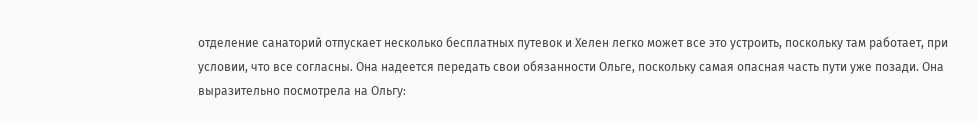отделение санаторий отпускает несколько бесплатных путевок и Хелен легко может все это устроить, поскольку там работает, при условии, что все согласны. Она надеется передать свои обязанности Ольге, поскольку самая опасная часть пути уже позади. Она выразительно посмотрела на Ольгу: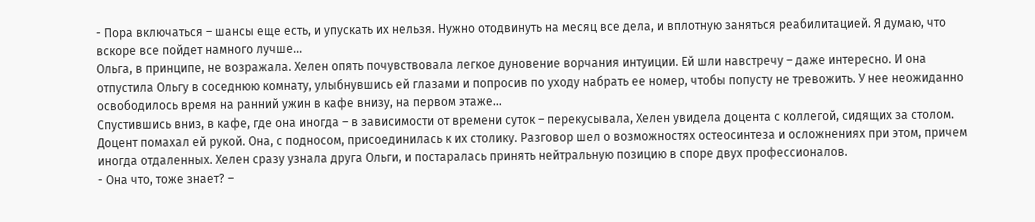- Пора включаться – шансы еще есть, и упускать их нельзя. Нужно отодвинуть на месяц все дела, и вплотную заняться реабилитацией. Я думаю, что вскоре все пойдет намного лучше...
Ольга, в принципе, не возражала. Хелен опять почувствовала легкое дуновение ворчания интуиции. Ей шли навстречу – даже интересно. И она отпустила Ольгу в соседнюю комнату, улыбнувшись ей глазами и попросив по уходу набрать ее номер, чтобы попусту не тревожить. У нее неожиданно освободилось время на ранний ужин в кафе внизу, на первом этаже…
Спустившись вниз, в кафе, где она иногда – в зависимости от времени суток – перекусывала, Хелен увидела доцента с коллегой, сидящих за столом. Доцент помахал ей рукой. Она, с подносом, присоединилась к их столику. Разговор шел о возможностях остеосинтеза и осложнениях при этом, причем иногда отдаленных. Хелен сразу узнала друга Ольги, и постаралась принять нейтральную позицию в споре двух профессионалов.
- Она что, тоже знает? –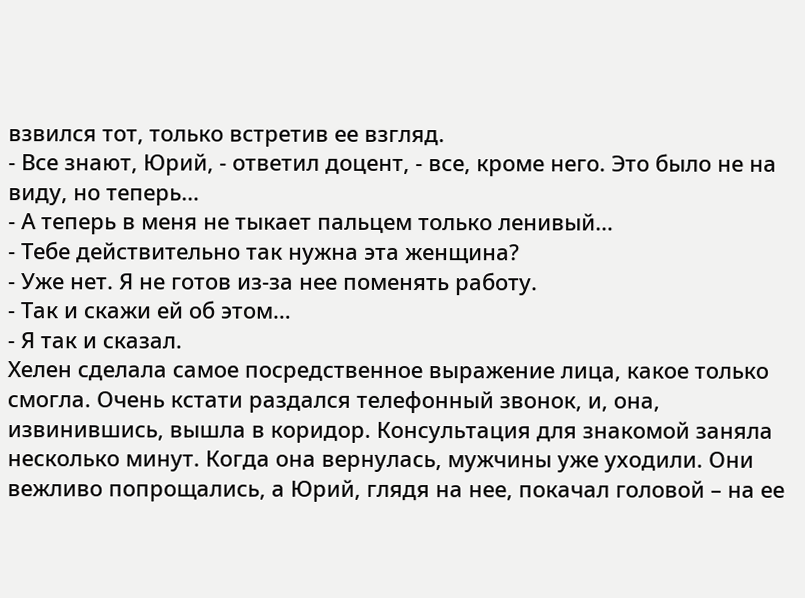взвился тот, только встретив ее взгляд.
- Все знают, Юрий, - ответил доцент, - все, кроме него. Это было не на виду, но теперь…
- А теперь в меня не тыкает пальцем только ленивый…
- Тебе действительно так нужна эта женщина?
- Уже нет. Я не готов из-за нее поменять работу.
- Так и скажи ей об этом…
- Я так и сказал.
Хелен сделала самое посредственное выражение лица, какое только смогла. Очень кстати раздался телефонный звонок, и, она, извинившись, вышла в коридор. Консультация для знакомой заняла несколько минут. Когда она вернулась, мужчины уже уходили. Они вежливо попрощались, а Юрий, глядя на нее, покачал головой – на ее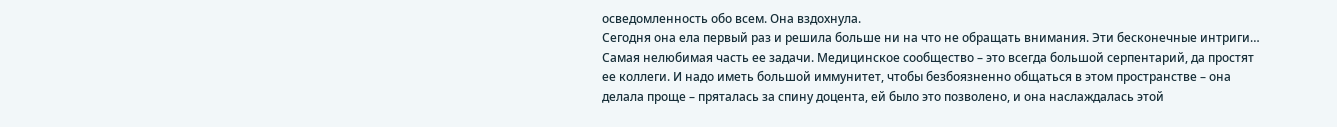осведомленность обо всем. Она вздохнула.
Сегодня она ела первый раз и решила больше ни на что не обращать внимания. Эти бесконечные интриги… Самая нелюбимая часть ее задачи. Медицинское сообщество – это всегда большой серпентарий, да простят ее коллеги. И надо иметь большой иммунитет, чтобы безбоязненно общаться в этом пространстве – она делала проще – пряталась за спину доцента, ей было это позволено, и она наслаждалась этой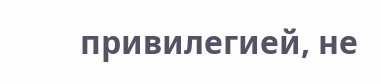привилегией, не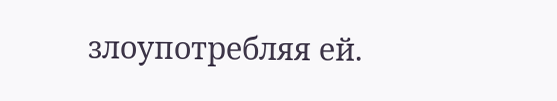злоупотребляя ей.